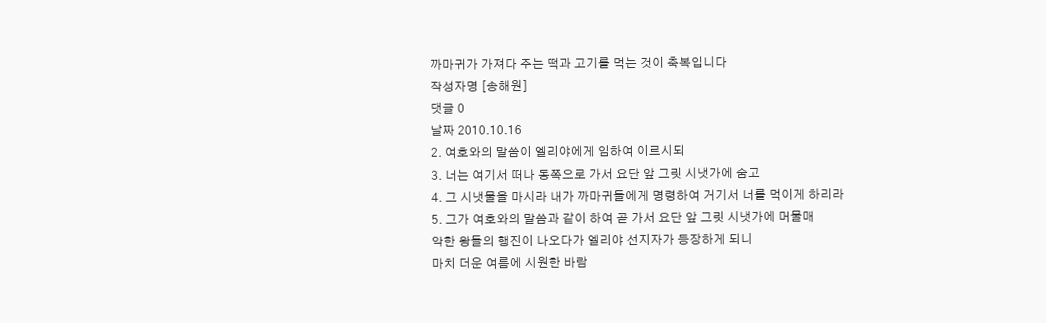까마귀가 가져다 주는 떡과 고기를 먹는 것이 축복입니다
작성자명 [송해원]
댓글 0
날짜 2010.10.16
2. 여호와의 말씀이 엘리야에게 임하여 이르시되
3. 너는 여기서 떠나 동쪽으로 가서 요단 앞 그릿 시냇가에 숨고
4. 그 시냇물을 마시라 내가 까마귀들에게 명령하여 거기서 너를 먹이게 하리라
5. 그가 여호와의 말씀과 같이 하여 곧 가서 요단 앞 그릿 시냇가에 머물매
악한 왕들의 행진이 나오다가 엘리야 선지자가 등장하게 되니
마치 더운 여름에 시원한 바람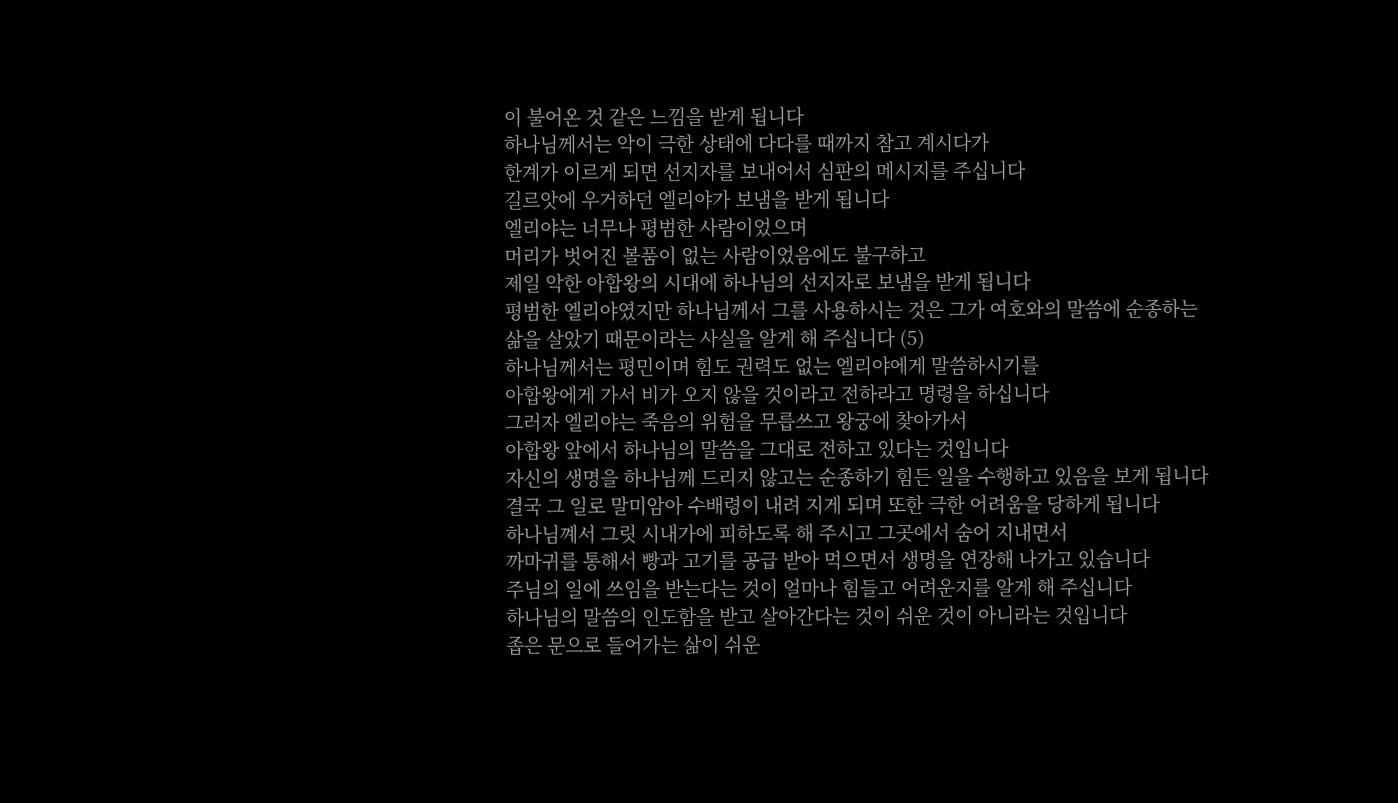이 불어온 것 같은 느낌을 받게 됩니다
하나님께서는 악이 극한 상태에 다다를 때까지 참고 계시다가
한계가 이르게 되면 선지자를 보내어서 심판의 메시지를 주십니다
길르앗에 우거하던 엘리야가 보냄을 받게 됩니다
엘리야는 너무나 평범한 사람이었으며
머리가 벗어진 볼품이 없는 사람이었음에도 불구하고
제일 악한 아합왕의 시대에 하나님의 선지자로 보냄을 받게 됩니다
평범한 엘리야였지만 하나님께서 그를 사용하시는 것은 그가 여호와의 말씀에 순종하는
삶을 살았기 때문이라는 사실을 알게 해 주십니다 (5)
하나님께서는 평민이며 힘도 권력도 없는 엘리야에게 말씀하시기를
아합왕에게 가서 비가 오지 않을 것이라고 전하라고 명령을 하십니다
그러자 엘리야는 죽음의 위험을 무릅쓰고 왕궁에 찾아가서
아합왕 앞에서 하나님의 말씀을 그대로 전하고 있다는 것입니다
자신의 생명을 하나님께 드리지 않고는 순종하기 힘든 일을 수행하고 있음을 보게 됩니다
결국 그 일로 말미암아 수배령이 내려 지게 되며 또한 극한 어려움을 당하게 됩니다
하나님꼐서 그릿 시내가에 피하도록 해 주시고 그곳에서 숨어 지내면서
까마귀를 통해서 빵과 고기를 공급 받아 먹으면서 생명을 연장해 나가고 있습니다
주님의 일에 쓰임을 받는다는 것이 얼마나 힘들고 어려운지를 알게 해 주십니다
하나님의 말씀의 인도함을 받고 살아간다는 것이 쉬운 것이 아니라는 것입니다
좁은 문으로 들어가는 삶이 쉬운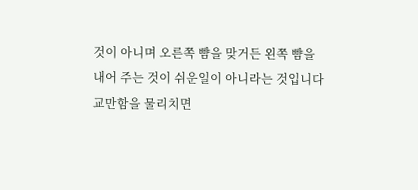것이 아니며 오른쪽 뺨을 맞거든 왼쪽 뺨을
내어 주는 것이 쉬운일이 아니라는 것입니다
교만함을 물리치면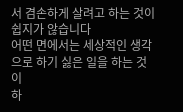서 겸손하게 살려고 하는 것이 쉽지가 않습니다
어떤 면에서는 세상적인 생각으로 하기 싫은 일을 하는 것이
하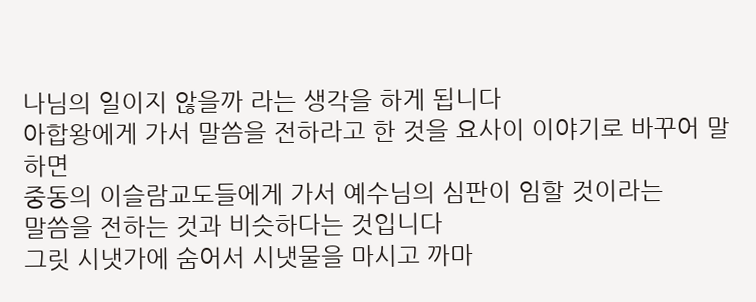나님의 일이지 않을까 라는 생각을 하게 됩니다
아합왕에게 가서 말씀을 전하라고 한 것을 요사이 이야기로 바꾸어 말하면
중동의 이슬람교도들에게 가서 예수님의 심판이 임할 것이라는
말씀을 전하는 것과 비슷하다는 것입니다
그릿 시냇가에 숨어서 시냇물을 마시고 까마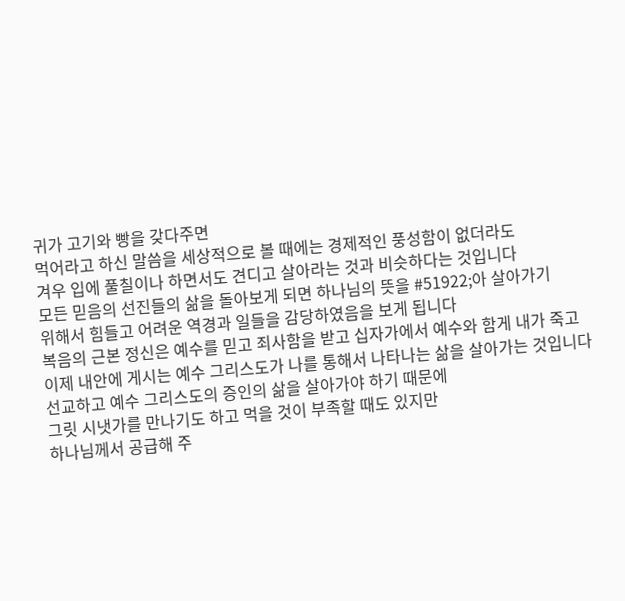귀가 고기와 빵을 갖다주면
먹어라고 하신 말씀을 세상적으로 볼 때에는 경제적인 풍성함이 없더라도
겨우 입에 풀칠이나 하면서도 견디고 살아라는 것과 비슷하다는 것입니다
모든 믿음의 선진들의 삶을 돌아보게 되면 하나님의 뜻을 #51922;아 살아가기
위해서 힘들고 어려운 역경과 일들을 감당하였음을 보게 됩니다
복음의 근본 정신은 예수를 믿고 죄사함을 받고 십자가에서 예수와 함게 내가 죽고
이제 내안에 게시는 예수 그리스도가 나를 통해서 나타나는 삶을 살아가는 것입니다
선교하고 예수 그리스도의 증인의 삶을 살아가야 하기 때문에
그릿 시냇가를 만나기도 하고 먹을 것이 부족할 때도 있지만
하나님께서 공급해 주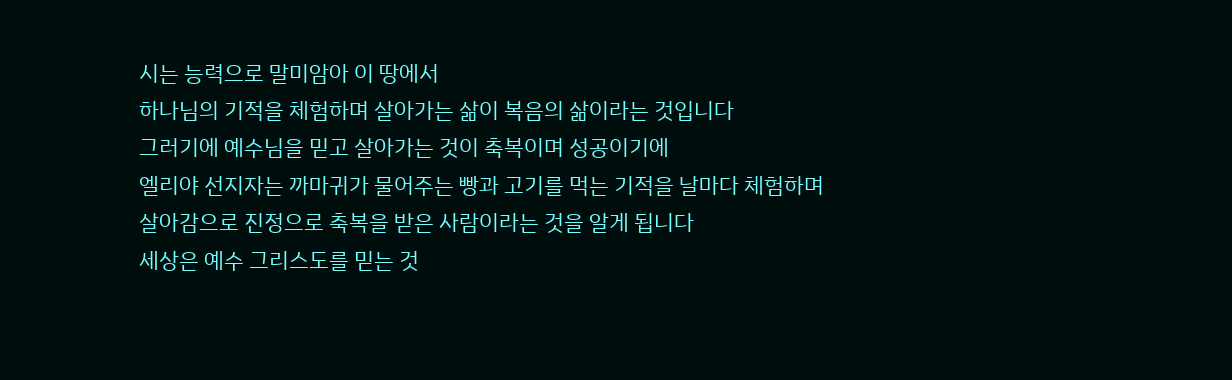시는 능력으로 말미암아 이 땅에서
하나님의 기적을 체험하며 살아가는 삶이 복음의 삶이라는 것입니다
그러기에 예수님을 믿고 살아가는 것이 축복이며 성공이기에
엘리야 선지자는 까마귀가 물어주는 빵과 고기를 먹는 기적을 날마다 체험하며
살아감으로 진정으로 축복을 받은 사람이라는 것을 알게 됩니다
세상은 예수 그리스도를 믿는 것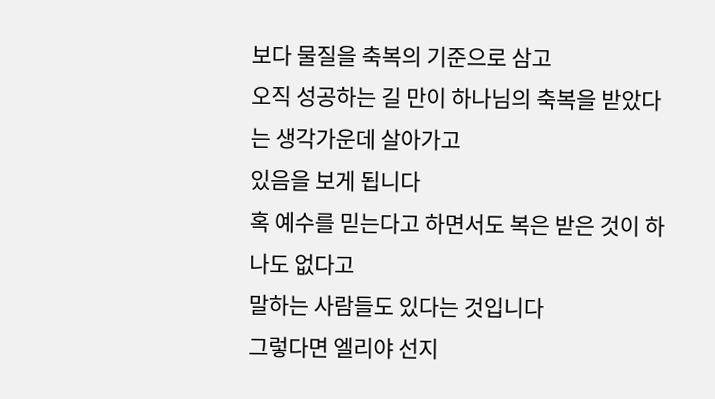보다 물질을 축복의 기준으로 삼고
오직 성공하는 길 만이 하나님의 축복을 받았다는 생각가운데 살아가고
있음을 보게 됩니다
혹 예수를 믿는다고 하면서도 복은 받은 것이 하나도 없다고
말하는 사람들도 있다는 것입니다
그렇다면 엘리야 선지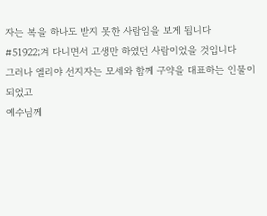자는 복을 하나도 받지 못한 사람임을 보게 됩니다
#51922;겨 다니면서 고생만 하였던 사람이었을 것입니다
그러나 엘리야 선지자는 모세와 함께 구약을 대표하는 인물이 되었고
예수님께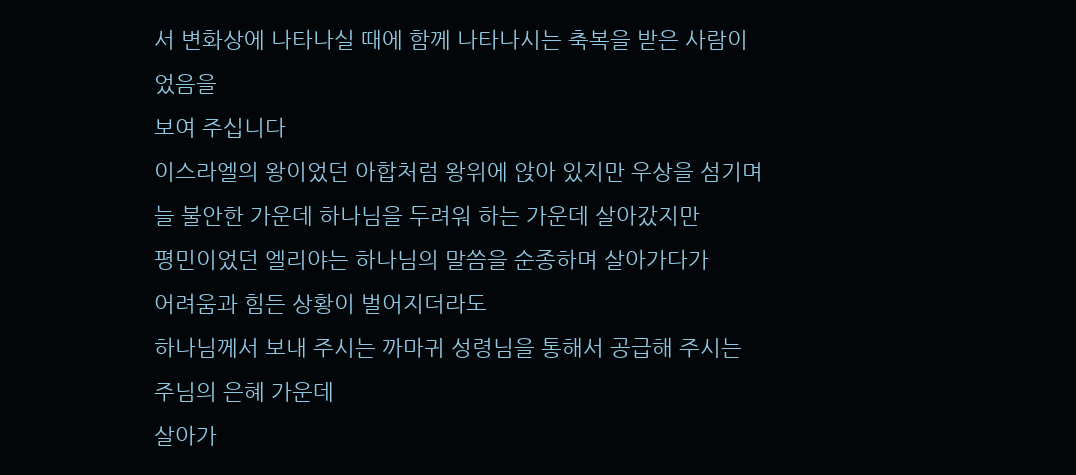서 변화상에 나타나실 때에 함께 나타나시는 축복을 받은 사람이었음을
보여 주십니다
이스라엘의 왕이었던 아합처럼 왕위에 앉아 있지만 우상을 섬기며
늘 불안한 가운데 하나님을 두려워 하는 가운데 살아갔지만
평민이었던 엘리야는 하나님의 말씀을 순종하며 살아가다가
어려움과 힘든 상황이 벌어지더라도
하나님께서 보내 주시는 까마귀 성령님을 통해서 공급해 주시는 주님의 은혜 가운데
살아가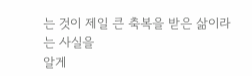는 것이 제일 큰 축복을 받은 삶이라는 사실을
알게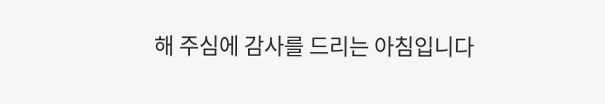해 주심에 감사를 드리는 아침입니다